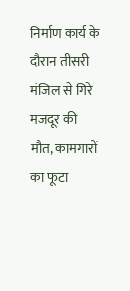निर्माण कार्य के दौरान तीसरी मंजिल से गिरे मजदूर की मौत, कामगारों का फूटा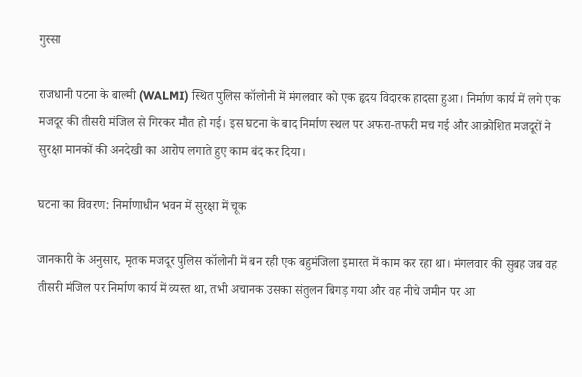गुस्सा

राजधानी पटना के बाल्मी (WALMI) स्थित पुलिस कॉलोनी में मंगलवार को एक हृदय विदारक हादसा हुआ। निर्माण कार्य में लगे एक मजदूर की तीसरी मंजिल से गिरकर मौत हो गई। इस घटना के बाद निर्माण स्थल पर अफरा-तफरी मच गई और आक्रोशित मजदूरों ने सुरक्षा मानकों की अनदेखी का आरोप लगाते हुए काम बंद कर दिया।

घटना का विवरण: निर्माणाधीन भवन में सुरक्षा में चूक

जानकारी के अनुसार, मृतक मजदूर पुलिस कॉलोनी में बन रही एक बहुमंजिला इमारत में काम कर रहा था। मंगलवार की सुबह जब वह तीसरी मंजिल पर निर्माण कार्य में व्यस्त था, तभी अचानक उसका संतुलन बिगड़ गया और वह नीचे जमीन पर आ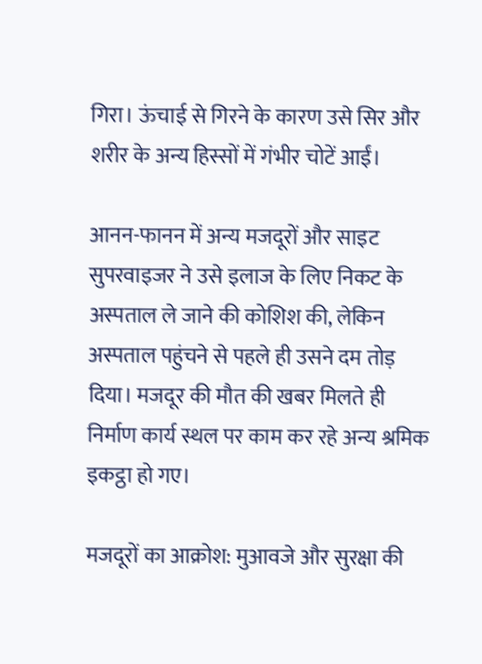गिरा। ऊंचाई से गिरने के कारण उसे सिर और शरीर के अन्य हिस्सों में गंभीर चोटें आईं।

आनन-फानन में अन्य मजदूरों और साइट सुपरवाइजर ने उसे इलाज के लिए निकट के अस्पताल ले जाने की कोशिश की, लेकिन अस्पताल पहुंचने से पहले ही उसने दम तोड़ दिया। मजदूर की मौत की खबर मिलते ही निर्माण कार्य स्थल पर काम कर रहे अन्य श्रमिक इकट्ठा हो गए।

मजदूरों का आक्रोश: मुआवजे और सुरक्षा की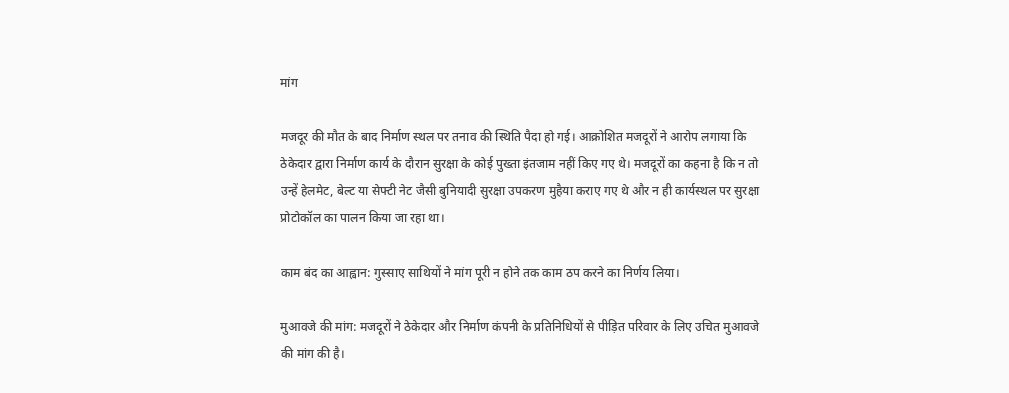मांग

मजदूर की मौत के बाद निर्माण स्थल पर तनाव की स्थिति पैदा हो गई। आक्रोशित मजदूरों ने आरोप लगाया कि ठेकेदार द्वारा निर्माण कार्य के दौरान सुरक्षा के कोई पुख्ता इंतजाम नहीं किए गए थे। मजदूरों का कहना है कि न तो उन्हें हेलमेट, बेल्ट या सेफ्टी नेट जैसी बुनियादी सुरक्षा उपकरण मुहैया कराए गए थे और न ही कार्यस्थल पर सुरक्षा प्रोटोकॉल का पालन किया जा रहा था।

काम बंद का आह्वान: गुस्साए साथियों ने मांग पूरी न होने तक काम ठप करने का निर्णय लिया।

मुआवजे की मांग: मजदूरों ने ठेकेदार और निर्माण कंपनी के प्रतिनिधियों से पीड़ित परिवार के लिए उचित मुआवजे की मांग की है।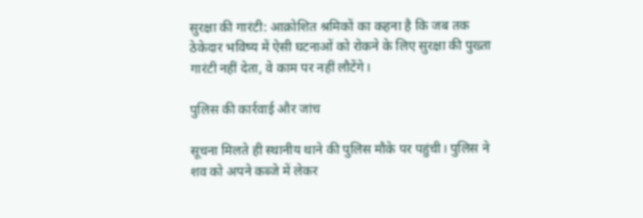सुरक्षा की गारंटी: आक्रोशित श्रमिकों का कहना है कि जब तक ठेकेदार भविष्य में ऐसी घटनाओं को रोकने के लिए सुरक्षा की पुख्ता गारंटी नहीं देता, वे काम पर नहीं लौटेंगे।

पुलिस की कार्रवाई और जांच

सूचना मिलते ही स्थानीय थाने की पुलिस मौके पर पहुंची। पुलिस ने शव को अपने कब्जे में लेकर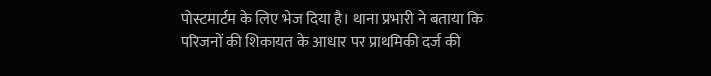पोस्टमार्टम के लिए भेज दिया है। थाना प्रभारी ने बताया कि परिजनों की शिकायत के आधार पर प्राथमिकी दर्ज की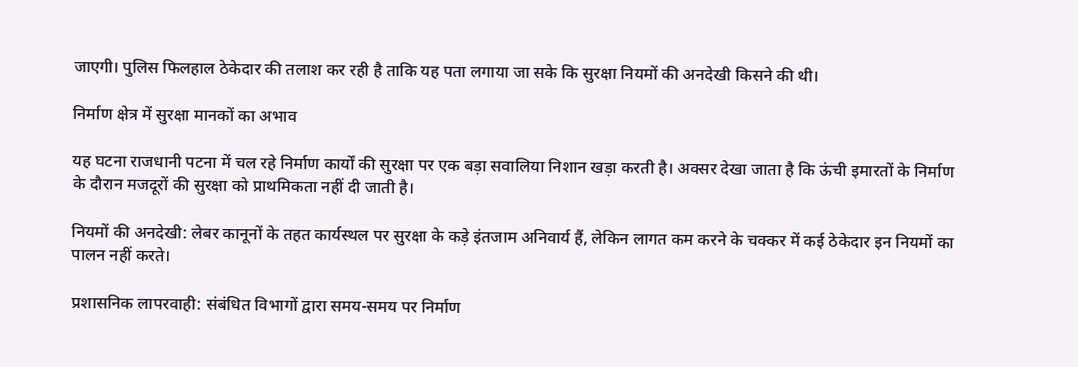जाएगी। पुलिस फिलहाल ठेकेदार की तलाश कर रही है ताकि यह पता लगाया जा सके कि सुरक्षा नियमों की अनदेखी किसने की थी।

निर्माण क्षेत्र में सुरक्षा मानकों का अभाव

यह घटना राजधानी पटना में चल रहे निर्माण कार्यों की सुरक्षा पर एक बड़ा सवालिया निशान खड़ा करती है। अक्सर देखा जाता है कि ऊंची इमारतों के निर्माण के दौरान मजदूरों की सुरक्षा को प्राथमिकता नहीं दी जाती है।

नियमों की अनदेखी: लेबर कानूनों के तहत कार्यस्थल पर सुरक्षा के कड़े इंतजाम अनिवार्य हैं, लेकिन लागत कम करने के चक्कर में कई ठेकेदार इन नियमों का पालन नहीं करते।

प्रशासनिक लापरवाही: संबंधित विभागों द्वारा समय-समय पर निर्माण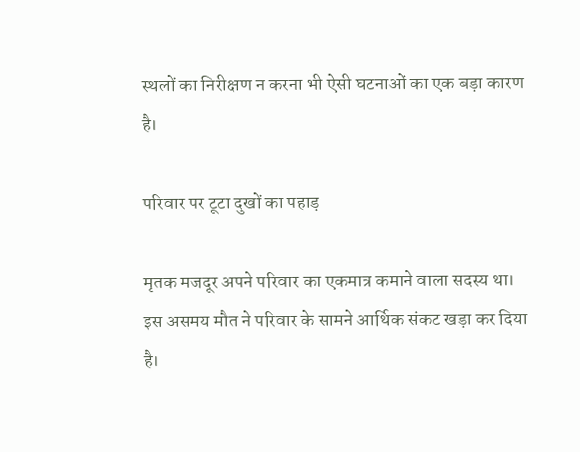स्थलों का निरीक्षण न करना भी ऐसी घटनाओं का एक बड़ा कारण है।

परिवार पर टूटा दुखों का पहाड़

मृतक मजदूर अपने परिवार का एकमात्र कमाने वाला सदस्य था। इस असमय मौत ने परिवार के सामने आर्थिक संकट खड़ा कर दिया है।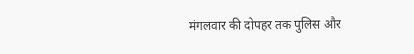मंगलवार की दोपहर तक पुलिस और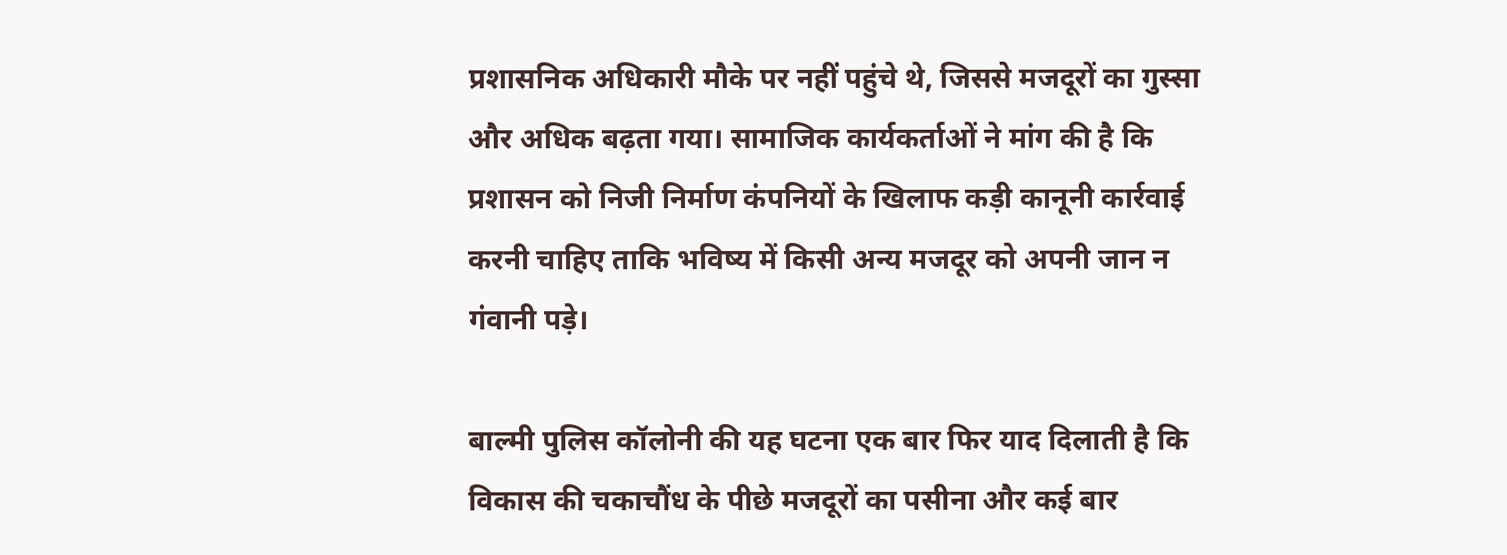प्रशासनिक अधिकारी मौके पर नहीं पहुंचे थे, जिससे मजदूरों का गुस्सा और अधिक बढ़ता गया। सामाजिक कार्यकर्ताओं ने मांग की है कि प्रशासन को निजी निर्माण कंपनियों के खिलाफ कड़ी कानूनी कार्रवाई करनी चाहिए ताकि भविष्य में किसी अन्य मजदूर को अपनी जान न गंवानी पड़े।

बाल्मी पुलिस कॉलोनी की यह घटना एक बार फिर याद दिलाती है कि विकास की चकाचौंध के पीछे मजदूरों का पसीना और कई बार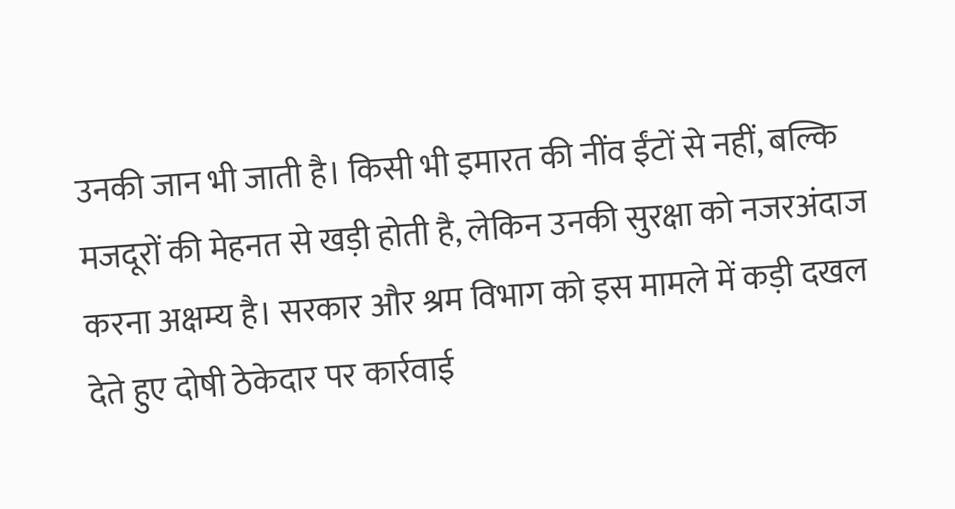उनकी जान भी जाती है। किसी भी इमारत की नींव ईंटों से नहीं, बल्कि मजदूरों की मेहनत से खड़ी होती है, लेकिन उनकी सुरक्षा को नजरअंदाज करना अक्षम्य है। सरकार और श्रम विभाग को इस मामले में कड़ी दखल देते हुए दोषी ठेकेदार पर कार्रवाई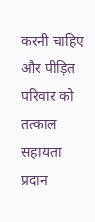करनी चाहिए और पीड़ित परिवार को तत्काल सहायता प्रदान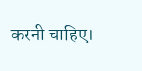करनी चाहिए।